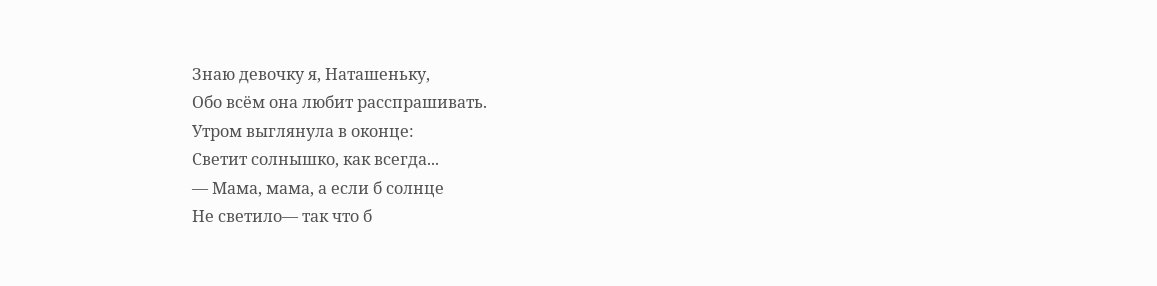Знаю девочку я, Наташеньку,
Обо всём она любит расспрашивать.
Утром выглянула в оконце:
Светит солнышко, как всегда...
— Мама, мама, а если б солнце
Не светило— так что б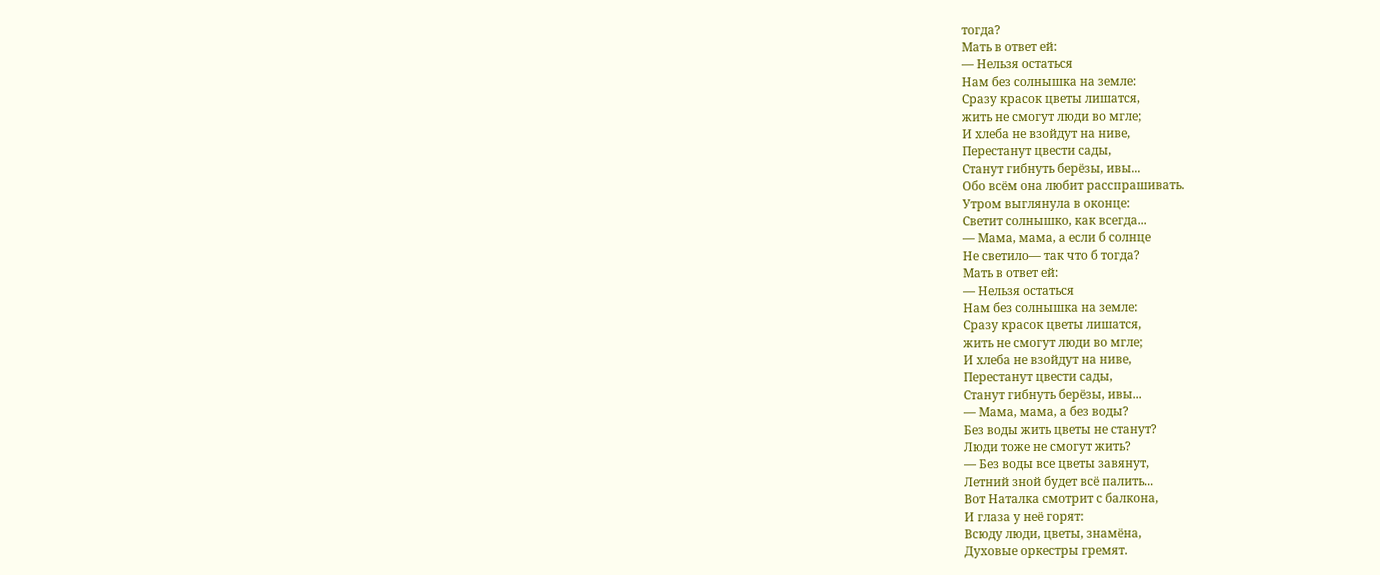тогда?
Мать в ответ ей:
— Нельзя остаться
Нам без солнышка на земле:
Сразу красок цветы лишатся,
жить не смогут люди во мгле;
И хлеба не взойдут на ниве,
Перестанут цвести сады,
Станут гибнуть берёзы, ивы...
Обо всём она любит расспрашивать.
Утром выглянула в оконце:
Светит солнышко, как всегда...
— Мама, мама, а если б солнце
Не светило— так что б тогда?
Мать в ответ ей:
— Нельзя остаться
Нам без солнышка на земле:
Сразу красок цветы лишатся,
жить не смогут люди во мгле;
И хлеба не взойдут на ниве,
Перестанут цвести сады,
Станут гибнуть берёзы, ивы...
— Мама, мама, а без воды?
Без воды жить цветы не станут?
Люди тоже не смогут жить?
— Без воды все цветы завянут,
Летний зной будет всё палить...
Вот Наталка смотрит с балкона,
И глаза у неё горят:
Всюду люди, цветы, знамёна,
Духовые оркестры гремят.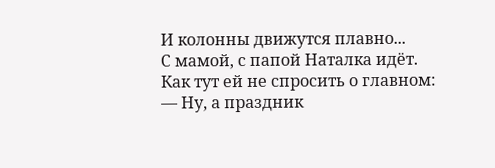И колонны движутся плавно...
С мамой, с папой Наталка идёт.
Как тут ей не спросить о главном:
— Ну, а праздник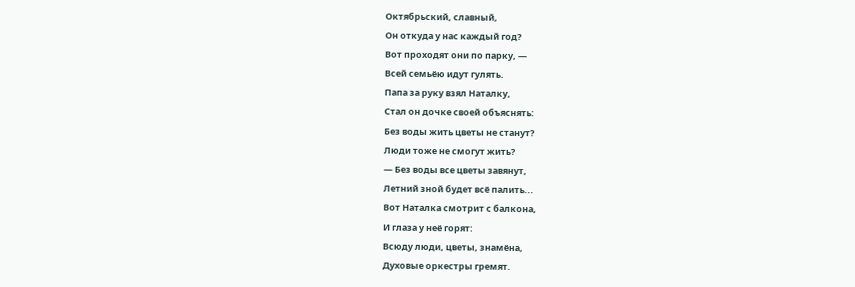Октябрьский, славный,
Он откуда у нас каждый год?
Вот проходят они по парку, —
Всей семьёю идут гулять.
Папа за руку взял Наталку,
Стал он дочке своей объяснять:
Без воды жить цветы не станут?
Люди тоже не смогут жить?
— Без воды все цветы завянут,
Летний зной будет всё палить...
Вот Наталка смотрит с балкона,
И глаза у неё горят:
Всюду люди, цветы, знамёна,
Духовые оркестры гремят.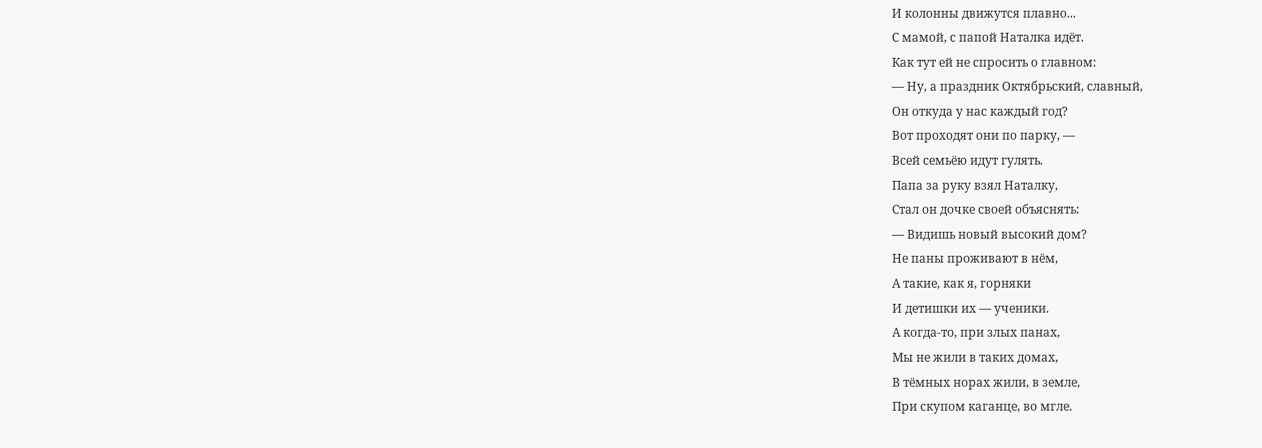И колонны движутся плавно...
С мамой, с папой Наталка идёт.
Как тут ей не спросить о главном:
— Ну, а праздник Октябрьский, славный,
Он откуда у нас каждый год?
Вот проходят они по парку, —
Всей семьёю идут гулять.
Папа за руку взял Наталку,
Стал он дочке своей объяснять:
— Видишь новый высокий дом?
Не паны проживают в нём,
А такие, как я, горняки
И детишки их — ученики.
А когда-то, при злых панах,
Мы не жили в таких домах,
В тёмных норах жили, в земле,
При скупом каганце, во мгле.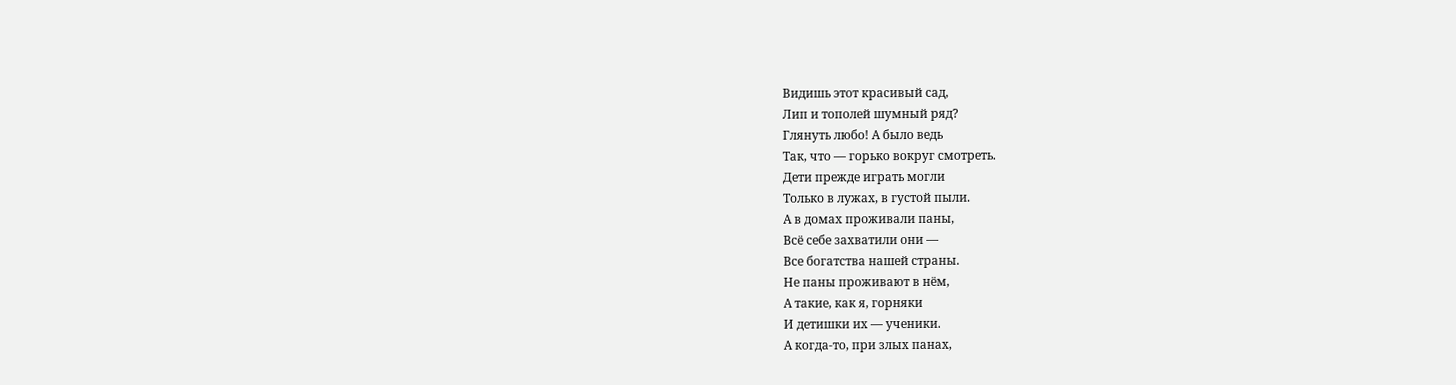Видишь этот красивый сад,
Лип и тополей шумный ряд?
Глянуть любо! А было ведь
Так, что — горько вокруг смотреть.
Дети прежде играть могли
Только в лужах, в густой пыли.
А в домах проживали паны,
Всё себе захватили они —
Все богатства нашей страны.
Не паны проживают в нём,
А такие, как я, горняки
И детишки их — ученики.
А когда-то, при злых панах,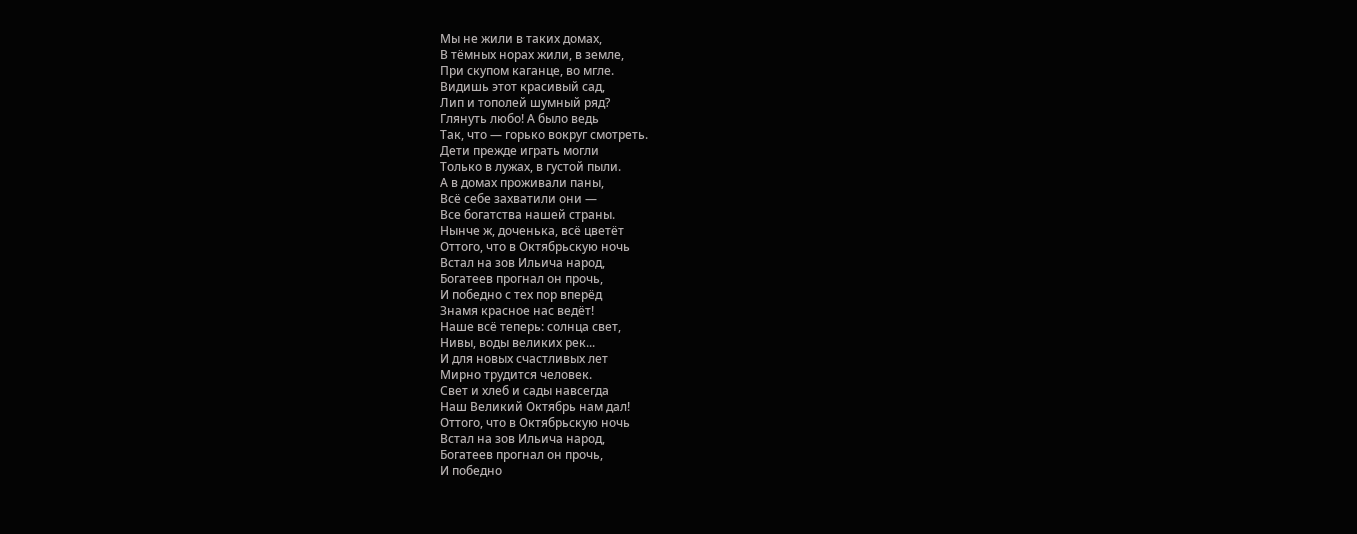Мы не жили в таких домах,
В тёмных норах жили, в земле,
При скупом каганце, во мгле.
Видишь этот красивый сад,
Лип и тополей шумный ряд?
Глянуть любо! А было ведь
Так, что — горько вокруг смотреть.
Дети прежде играть могли
Только в лужах, в густой пыли.
А в домах проживали паны,
Всё себе захватили они —
Все богатства нашей страны.
Нынче ж, доченька, всё цветёт
Оттого, что в Октябрьскую ночь
Встал на зов Ильича народ,
Богатеев прогнал он прочь,
И победно с тех пор вперёд
Знамя красное нас ведёт!
Наше всё теперь: солнца свет,
Нивы, воды великих рек...
И для новых счастливых лет
Мирно трудится человек.
Свет и хлеб и сады навсегда
Наш Великий Октябрь нам дал!
Оттого, что в Октябрьскую ночь
Встал на зов Ильича народ,
Богатеев прогнал он прочь,
И победно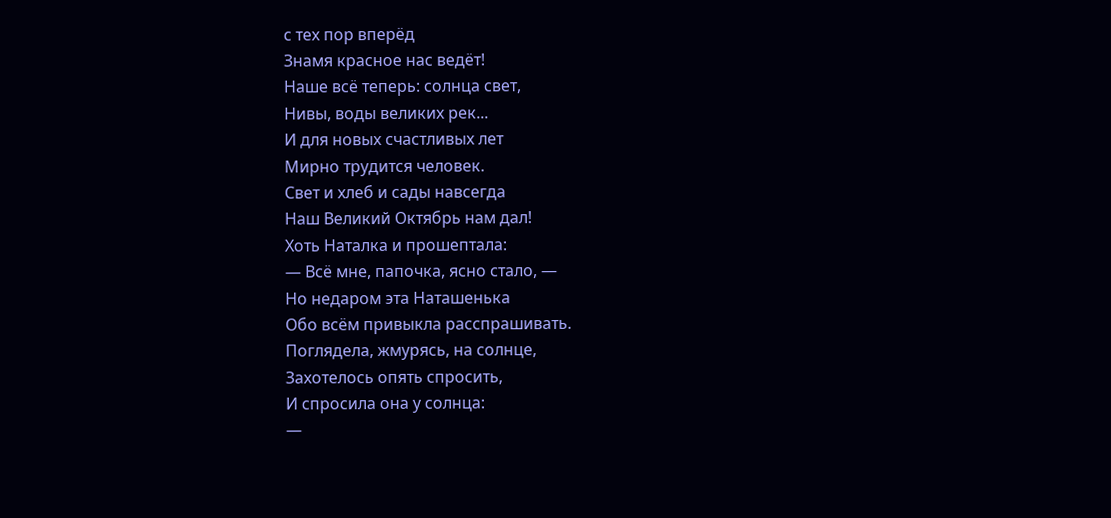с тех пор вперёд
Знамя красное нас ведёт!
Наше всё теперь: солнца свет,
Нивы, воды великих рек...
И для новых счастливых лет
Мирно трудится человек.
Свет и хлеб и сады навсегда
Наш Великий Октябрь нам дал!
Хоть Наталка и прошептала:
— Всё мне, папочка, ясно стало, —
Но недаром эта Наташенька
Обо всём привыкла расспрашивать.
Поглядела, жмурясь, на солнце,
Захотелось опять спросить,
И спросила она у солнца:
—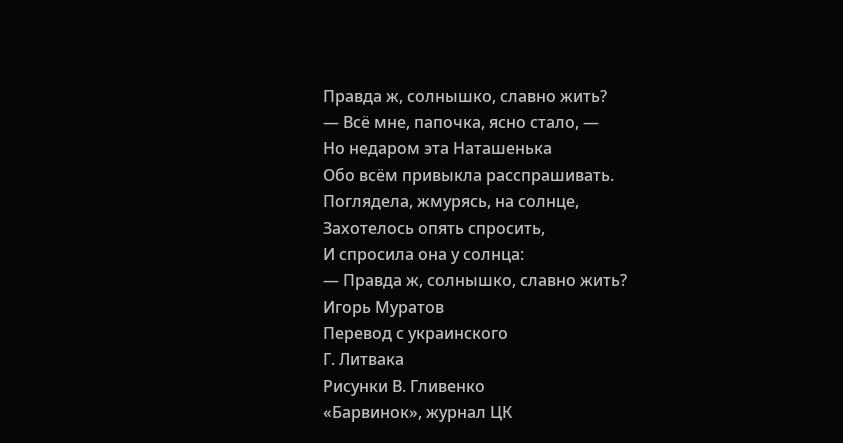Правда ж, солнышко, славно жить?
— Всё мне, папочка, ясно стало, —
Но недаром эта Наташенька
Обо всём привыкла расспрашивать.
Поглядела, жмурясь, на солнце,
Захотелось опять спросить,
И спросила она у солнца:
— Правда ж, солнышко, славно жить?
Игорь Муратов
Перевод с украинского
Г. Литвака
Рисунки В. Гливенко
«Барвинок», журнал ЦК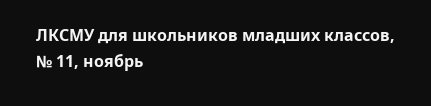ЛКСМУ для школьников младших классов, № 11, ноябрь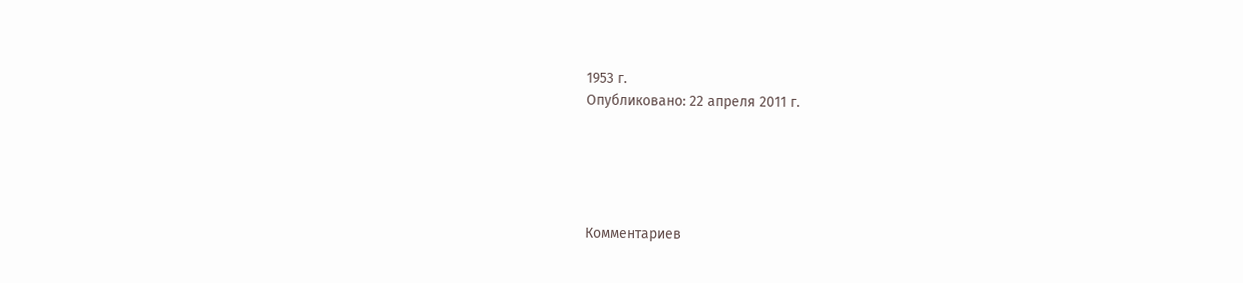1953 г.
Опубликовано: 22 апреля 2011 г.





Комментариев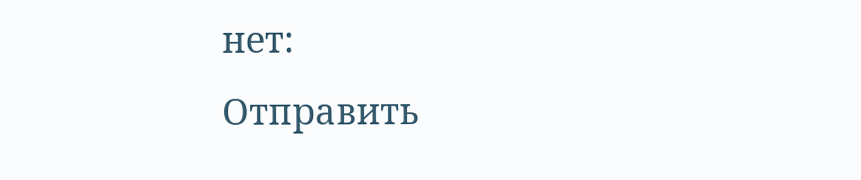нет:
Отправить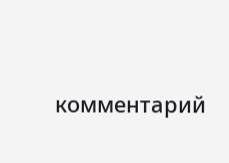комментарий